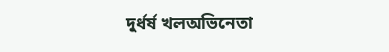দুর্ধর্ষ খলঅভিনেতা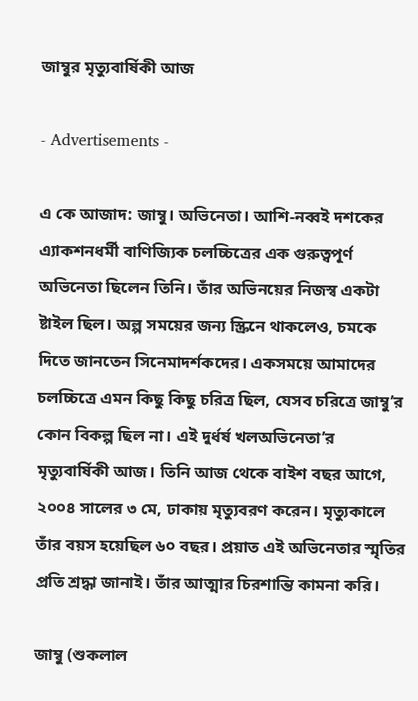জাম্বুর মৃত্যুবার্ষিকী আজ

- Advertisements -

এ কে আজাদ: জাম্বু। অভিনেতা। আশি-নব্বই দশকের এ্যাকশনধর্মী বাণিজ্যিক চলচ্চিত্রের এক গুরুত্বপূর্ণ অভিনেতা ছিলেন তিনি। তাঁর অভিনয়ের নিজস্ব একটা ষ্টাইল ছিল। অল্প সময়ের জন্য স্ক্রিনে থাকলেও, চমকে দিতে জানতেন সিনেমাদর্শকদের। একসময়ে আমাদের চলচ্চিত্রে এমন কিছু কিছু চরিত্র ছিল, যেসব চরিত্রে জাম্বু’র কোন বিকল্প ছিল না। এই দুর্ধর্ষ খলঅভিনেতা’র মৃত্যুবার্ষিকী আজ। তিনি আজ থেকে বাইশ বছর আগে, ২০০৪ সালের ৩ মে, ঢাকায় মৃত্যুবরণ করেন। মৃত্যুকালে তাঁর বয়স হয়েছিল ৬০ বছর। প্রয়াত এই অভিনেতার স্মৃতির প্রতি শ্রদ্ধা জানাই। তাঁর আত্মার চিরশান্তি কামনা করি।

জাম্বু (শুকলাল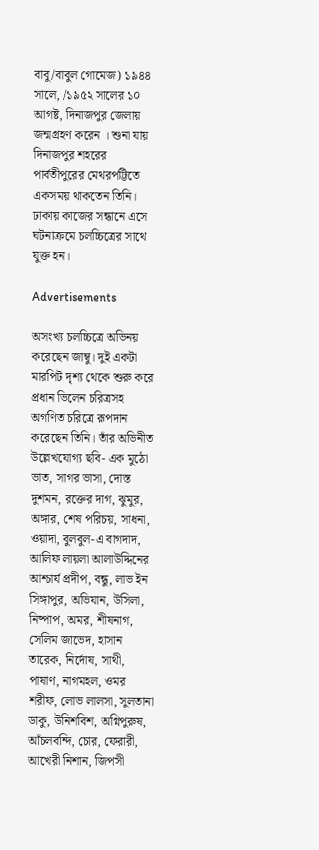বাবু/বাবুল গোমেজ) ১৯৪৪ সালে, /১৯৫২ সালের ১০ আগষ্ট, দিনাজপুর জেলায় জন্মগ্রহণ করেন । শুনা যায় দিনাজপুর শহরের পার্বতীপুরের মেথরপট্টিতে একসময় থাকতেন তিনি। ঢাকায় কাজের সন্ধানে এসে ঘটনাক্রমে চলচ্চিত্রের সাথে যুক্ত হন।

Advertisements

অসংখ্য চলচ্চিত্রে অভিনয় করেছেন জাম্বু। দুই একটা মারপিট দৃশ্য থেকে শুরু করে প্রধান ভিলেন চরিত্রসহ অগণিত চরিত্রে রূপদান করেছেন তিনি। তাঁর অভিনীত
উল্লেখযোগ্য ছবি- এক মুঠো ভাত, সাগর ভাসা, দোস্ত দুশমন, রক্তের দাগ, ঝুমুর, অঙ্গার, শেষ পরিচয়, সাধনা, ওয়াদা, বুলবুল-এ বাগদাদ, আলিফ লায়লা আলাউদ্দিনের আশ্চার্য প্রদীপ, বন্ধু, লাভ ইন সিঙ্গাপুর, অভিযান, উসিলা, নিষ্পাপ, অমর, শীষনাগ, সেলিম জাভেদ, হাসান তারেক, নির্দোষ, সাথী, পাষাণ, নাগমহল, ওমর শরীফ, লোভ লালসা, সুলতানা ডাকু, উনিশবিশ, অগ্নিপুরুষ, আঁচলবন্দি, চোর, ফেরারী, আখেরী নিশান, জিপসী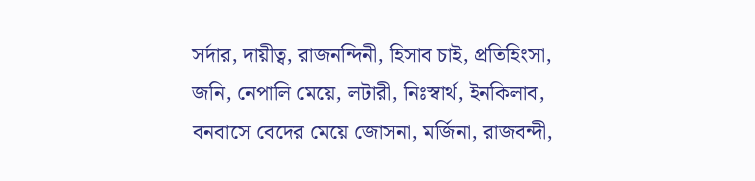সর্দার, দায়ীত্ব, রাজনন্দিনী, হিসাব চাই, প্রতিহিংসা, জনি, নেপালি মেয়ে, লটারী, নিঃস্বার্থ, ইনকিলাব, বনবাসে বেদের মেয়ে জোসনা, মর্জিনা, রাজবন্দী,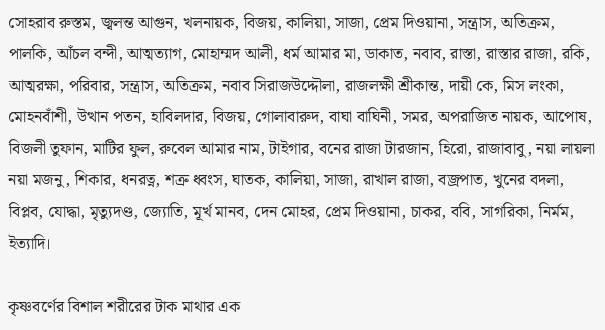সোহরাব রুস্তম, জ্বলন্ত আগুন, খলনায়ক, বিজয়, কালিয়া, সাজা, প্রেম দিওয়ানা, সন্ত্রাস, অতিক্রম, পালকি, আঁচল বন্দী, আত্মত্যাগ, মোহাম্মদ আলী, ধর্ম আমার মা, ডাকাত, নবাব, রাস্তা, রাস্তার রাজা, রকি, আত্মরক্ষা, পরিবার, সন্ত্রাস, অতিক্রম, নবাব সিরাজউদ্দৌলা, রাজলক্ষী শ্রীকান্ত, দায়ী কে, মিস লংকা, মোহনবাঁশী, উত্থান পতন, হাবিলদার, বিজয়, গোলাবারুদ, বাঘা বাঘিনী, সমর, অপরাজিত নায়ক, আপোষ, বিজলী তুফান, মাটির ফুল, রুবেল আমার নাম, টাইগার, বনের রাজা টারজান, হিরো, রাজাবাবু, নয়া লায়লা নয়া মজনু, শিকার, ধনরত্ন, শত্রু ধ্বংস, ঘাতক, কালিয়া, সাজা, রাখাল রাজা, বজ্রপাত, খুনের বদলা, বিপ্লব, যোদ্ধা, মৃত্যুদণ্ড, জ্যোতি, মূর্খ মানব, দেন মোহর, প্রেম দিওয়ানা, চাকর, ববি, সাগরিকা, নির্মম, ইত্যাদি।

কৃষ্ণবর্ণের বিশাল শরীরের টাক মাথার এক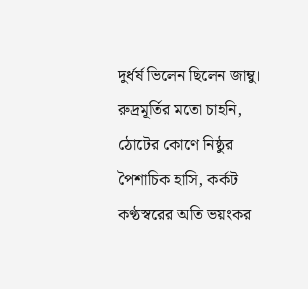দুর্ধর্ষ ভিলেন ছিলেন জাম্বু। রুদ্রমূর্তির মতো চাহনি, ঠোটের কোণে নিষ্ঠুর পৈশাচিক হাসি, কর্কট কণ্ঠস্বরের অতি ভয়ংকর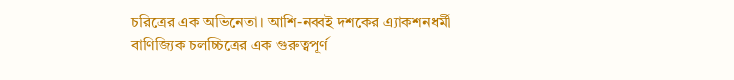চরিত্রের এক অভিনেতা। আশি-নব্বই দশকের এ্যাকশনধর্মী বাণিজ্যিক চলচ্চিত্রের এক গুরুত্বপূর্ণ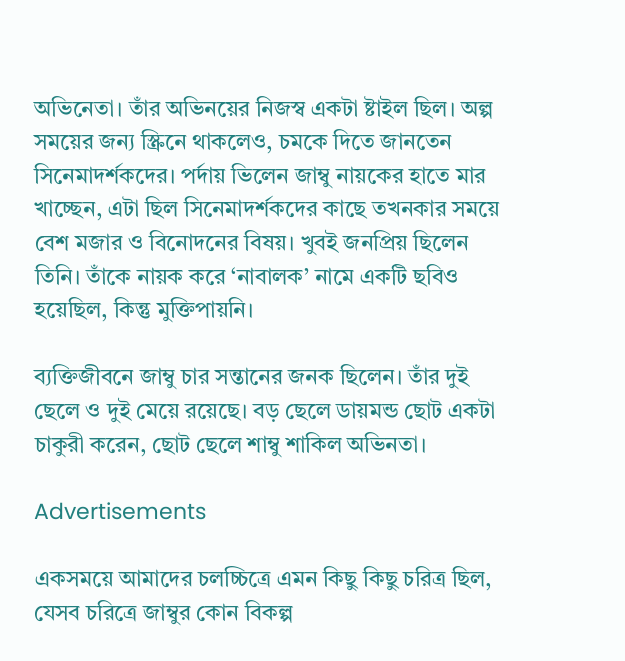অভিনেতা। তাঁর অভিনয়ের নিজস্ব একটা ষ্টাইল ছিল। অল্প সময়ের জন্য স্ক্রিনে থাকলেও, চমকে দিতে জানতেন সিনেমাদর্শকদের। পর্দায় ভিলেন জাম্বু নায়কের হাতে মার খাচ্ছেন, এটা ছিল সিনেমাদর্শকদের কাছে তখনকার সময়ে বেশ মজার ও বিনোদনের বিষয়। খুবই জনপ্রিয় ছিলেন তিনি। তাঁকে নায়ক করে ‘নাবালক’ নামে একটি ছবিও হয়েছিল, কিন্তু মুক্তিপায়নি।

ব্যক্তিজীবনে জাম্বু চার সন্তানের জনক ছিলেন। তাঁর দুই ছেলে ও দুই মেয়ে রয়েছে। বড় ছেলে ডায়মন্ড ছোট একটা চাকুরী করেন, ছোট ছেলে শাম্বু শাকিল অভিনতা।

Advertisements

একসময়ে আমাদের চলচ্চিত্রে এমন কিছু কিছু চরিত্র ছিল, যেসব চরিত্রে জাম্বুর কোন বিকল্প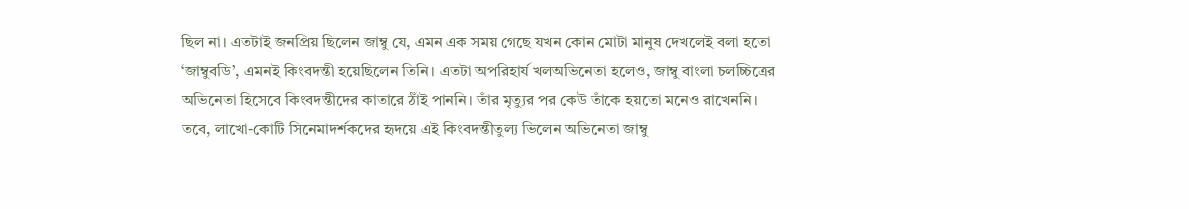ছিল না। এতটাই জনপ্রিয় ছিলেন জাম্বু যে, এমন এক সময় গেছে যখন কোন মোটা মানুষ দেখলেই বলা হতো ‘জাম্বুবডি’, এমনই কিংবদন্তী হয়েছিলেন তিনি। এতটা অপরিহার্য খলঅভিনেতা হলেও, জাম্বু বাংলা চলচ্চিত্রের অভিনেতা হিসেবে কিংবদন্তীদের কাতারে ঠাঁই পাননি। তাঁর মৃত্যুর পর কেউ তাঁকে হয়তো মনেও রাখেননি।
তবে, লাখো-কোটি সিনেমাদর্শকদের হৃদয়ে এই কিংবদন্তীতুল্য ভিলেন অভিনেতা জাম্বু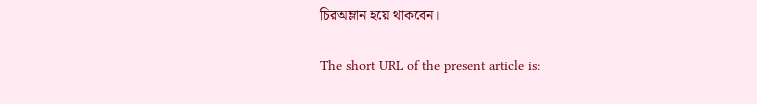চিরঅম্লান হয়ে থাকবেন।

The short URL of the present article is: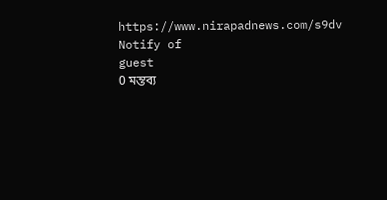https://www.nirapadnews.com/s9dv
Notify of
guest
0 মন্তব্য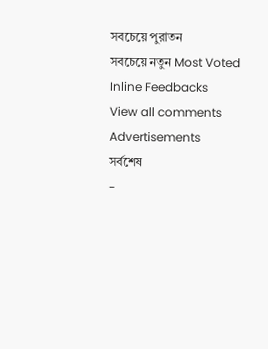সবচেয়ে পুরাতন
সবচেয়ে নতুন Most Voted
Inline Feedbacks
View all comments
Advertisements
সর্বশেষ
-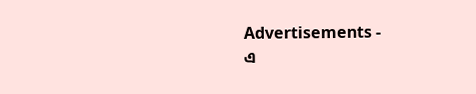Advertisements -
এ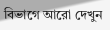বিভাগে আরো দেখুন